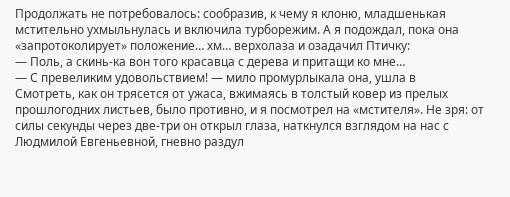Продолжать не потребовалось: сообразив, к чему я клоню, младшенькая мстительно ухмыльнулась и включила турборежим. А я подождал, пока она «запротоколирует» положение… хм… верхолаза и озадачил Птичку:
— Поль, а скинь-ка вон того красавца с дерева и притащи ко мне…
— С превеликим удовольствием! — мило промурлыкала она, ушла в
Смотреть, как он трясется от ужаса, вжимаясь в толстый ковер из прелых прошлогодних листьев, было противно, и я посмотрел на «мстителя». Не зря: от силы секунды через две-три он открыл глаза, наткнулся взглядом на нас с Людмилой Евгеньевной, гневно раздул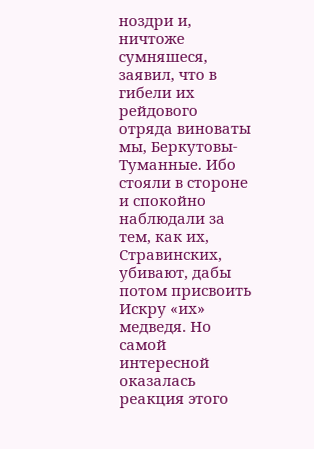ноздри и, ничтоже сумняшеся, заявил, что в гибели их рейдового отряда виноваты мы, Беркутовы-Туманные. Ибо стояли в стороне и спокойно наблюдали за тем, как их, Стравинских, убивают, дабы потом присвоить Искру «их» медведя. Но самой интересной оказалась реакция этого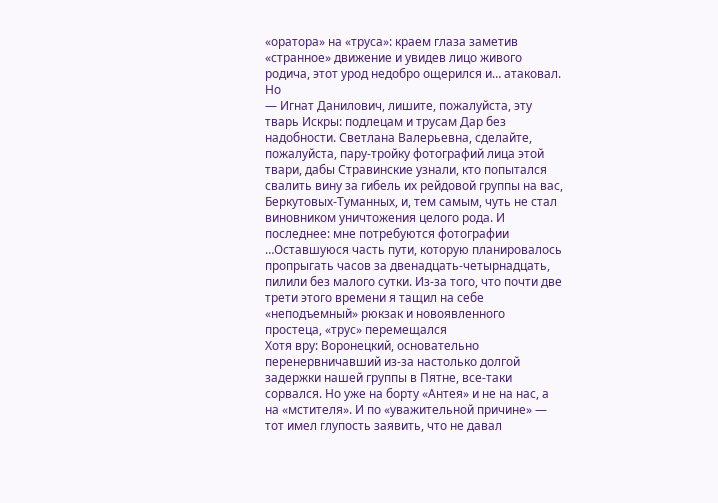«оратора» на «труса»: краем глаза заметив «странное» движение и увидев лицо живого родича, этот урод недобро ощерился и… атаковал. Но
— Игнат Данилович, лишите, пожалуйста, эту тварь Искры: подлецам и трусам Дар без надобности. Светлана Валерьевна, сделайте, пожалуйста, пару-тройку фотографий лица этой твари, дабы Стравинские узнали, кто попытался свалить вину за гибель их рейдовой группы на вас, Беркутовых-Туманных, и, тем самым, чуть не стал виновником уничтожения целого рода. И последнее: мне потребуются фотографии
…Оставшуюся часть пути, которую планировалось пропрыгать часов за двенадцать-четырнадцать, пилили без малого сутки. Из-за того, что почти две трети этого времени я тащил на себе «неподъемный» рюкзак и новоявленного простеца, «трус» перемещался
Хотя вру: Воронецкий, основательно перенервничавший из-за настолько долгой задержки нашей группы в Пятне, все-таки сорвался. Но уже на борту «Антея» и не на нас, а на «мстителя». И по «уважительной причине» — тот имел глупость заявить, что не давал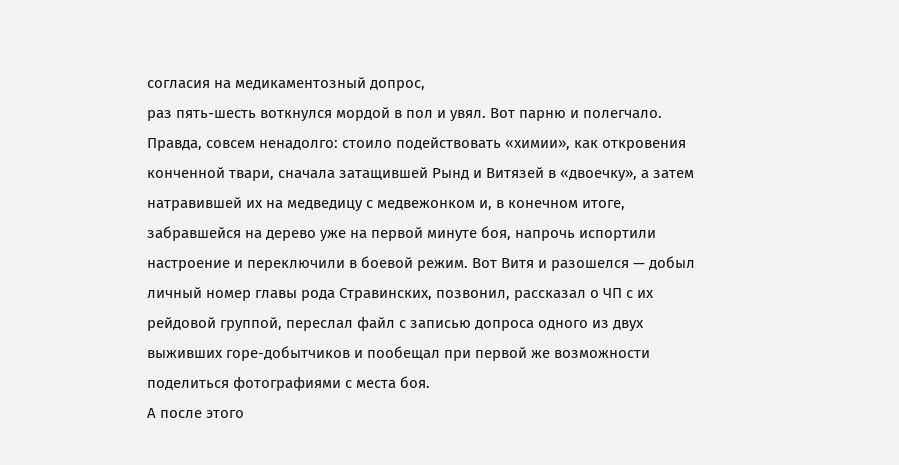согласия на медикаментозный допрос,
раз пять-шесть воткнулся мордой в пол и увял. Вот парню и полегчало. Правда, совсем ненадолго: стоило подействовать «химии», как откровения конченной твари, сначала затащившей Рынд и Витязей в «двоечку», а затем натравившей их на медведицу с медвежонком и, в конечном итоге, забравшейся на дерево уже на первой минуте боя, напрочь испортили настроение и переключили в боевой режим. Вот Витя и разошелся — добыл личный номер главы рода Стравинских, позвонил, рассказал о ЧП с их рейдовой группой, переслал файл с записью допроса одного из двух выживших горе-добытчиков и пообещал при первой же возможности поделиться фотографиями с места боя.
А после этого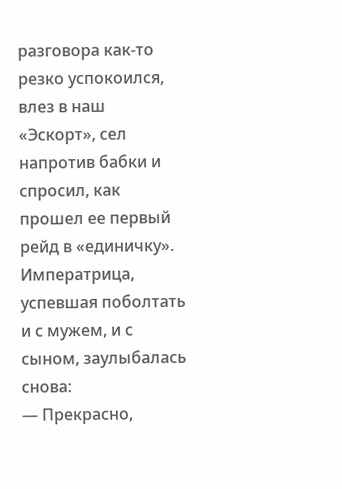разговора как-то резко успокоился, влез в наш «Эскорт», сел напротив бабки и спросил, как прошел ее первый рейд в «единичку».
Императрица, успевшая поболтать и с мужем, и с сыном, заулыбалась снова:
— Прекрасно,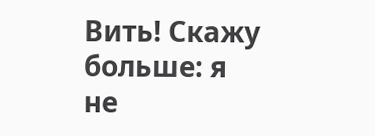Вить! Скажу больше: я не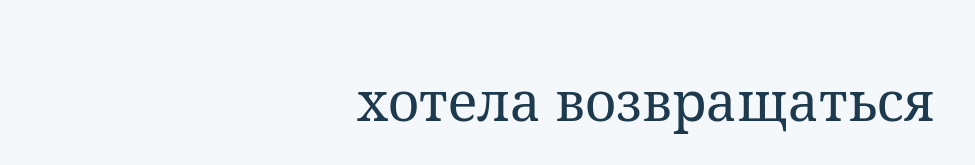хотела возвращаться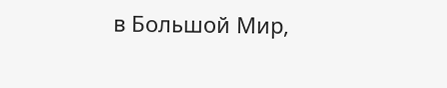в Большой Мир,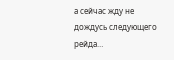а сейчас жду не дождусь следующего рейда…